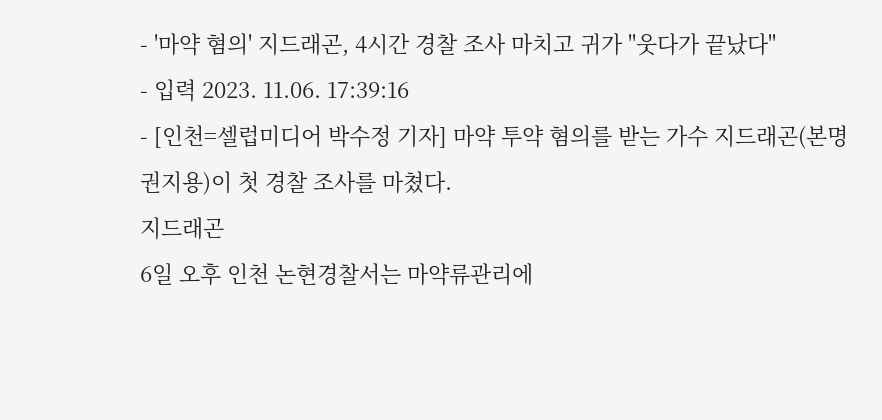- '마약 혐의' 지드래곤, 4시간 경찰 조사 마치고 귀가 "웃다가 끝났다"
- 입력 2023. 11.06. 17:39:16
- [인천=셀럽미디어 박수정 기자] 마약 투약 혐의를 받는 가수 지드래곤(본명 권지용)이 첫 경찰 조사를 마쳤다.
지드래곤
6일 오후 인천 논현경찰서는 마약류관리에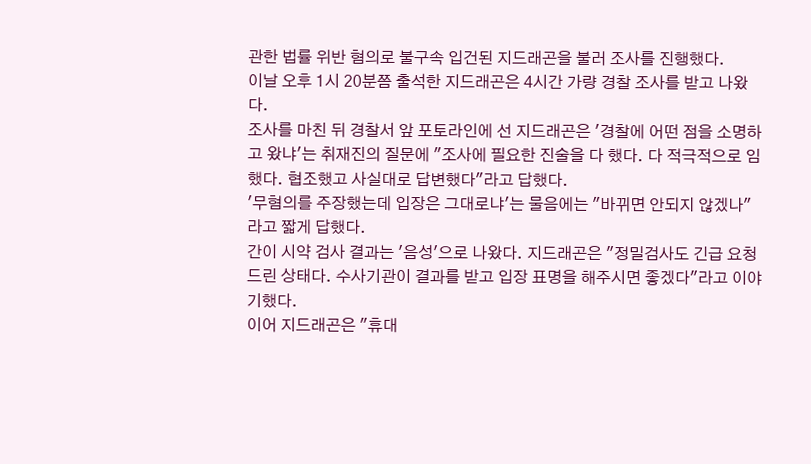관한 법률 위반 혐의로 불구속 입건된 지드래곤을 불러 조사를 진행했다.
이날 오후 1시 20분쯤 출석한 지드래곤은 4시간 가량 경찰 조사를 받고 나왔다.
조사를 마친 뒤 경찰서 앞 포토라인에 선 지드래곤은 '경찰에 어떤 점을 소명하고 왔냐'는 취재진의 질문에 "조사에 필요한 진술을 다 했다. 다 적극적으로 임했다. 협조했고 사실대로 답변했다"라고 답했다.
'무혐의를 주장했는데 입장은 그대로냐'는 물음에는 "바뀌면 안되지 않겠나"라고 짧게 답했다.
간이 시약 검사 결과는 '음성'으로 나왔다. 지드래곤은 "정밀검사도 긴급 요청 드린 상태다. 수사기관이 결과를 받고 입장 표명을 해주시면 좋겠다"라고 이야기했다.
이어 지드래곤은 "휴대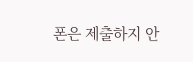폰은 제출하지 안